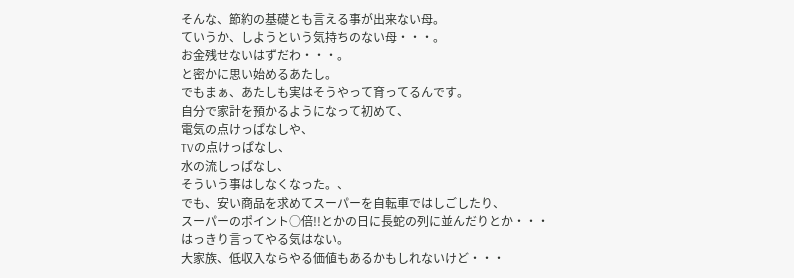そんな、節約の基礎とも言える事が出来ない母。
ていうか、しようという気持ちのない母・・・。
お金残せないはずだわ・・・。
と密かに思い始めるあたし。
でもまぁ、あたしも実はそうやって育ってるんです。
自分で家計を預かるようになって初めて、
電気の点けっぱなしや、
TVの点けっぱなし、
水の流しっぱなし、
そういう事はしなくなった。、
でも、安い商品を求めてスーパーを自転車ではしごしたり、
スーパーのポイント○倍!!とかの日に長蛇の列に並んだりとか・・・
はっきり言ってやる気はない。
大家族、低収入ならやる価値もあるかもしれないけど・・・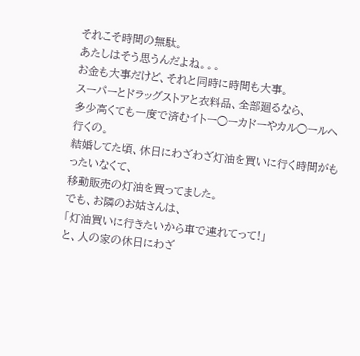それこそ時間の無駄。
あたしはそう思うんだよね。。。
お金も大事だけど、それと同時に時間も大事。
スーパーとドラッグストアと衣料品、全部廻るなら、
多少高くても一度で済むイトー○ーカドーやカル○ールへ行くの。
結婚してた頃、休日にわざわざ灯油を買いに行く時間がもったいなくて、
移動販売の灯油を買ってました。
でも、お隣のお姑さんは、
「灯油買いに行きたいから車で連れてって!」
と、人の家の休日にわざ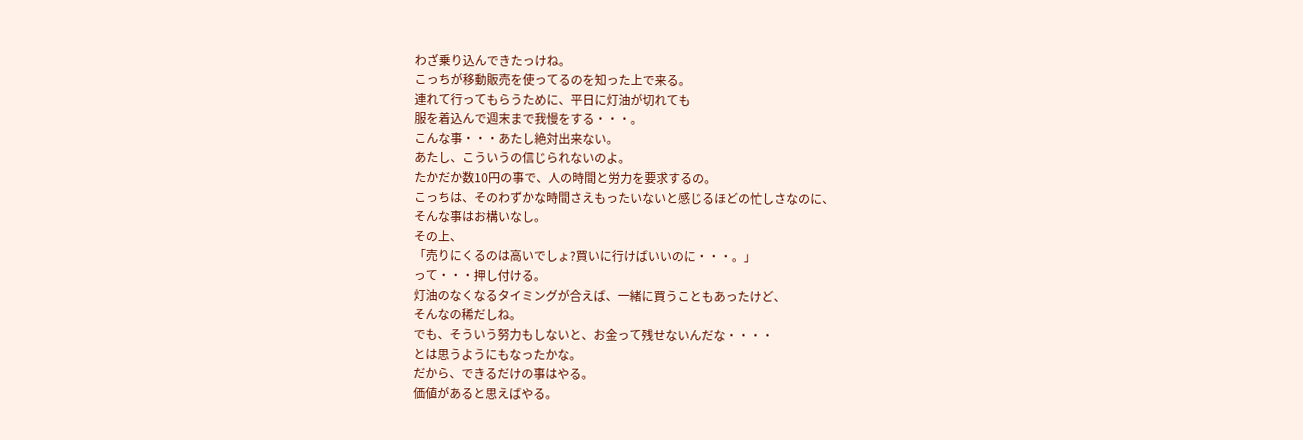わざ乗り込んできたっけね。
こっちが移動販売を使ってるのを知った上で来る。
連れて行ってもらうために、平日に灯油が切れても
服を着込んで週末まで我慢をする・・・。
こんな事・・・あたし絶対出来ない。
あたし、こういうの信じられないのよ。
たかだか数10円の事で、人の時間と労力を要求するの。
こっちは、そのわずかな時間さえもったいないと感じるほどの忙しさなのに、
そんな事はお構いなし。
その上、
「売りにくるのは高いでしょ?買いに行けばいいのに・・・。」
って・・・押し付ける。
灯油のなくなるタイミングが合えば、一緒に買うこともあったけど、
そんなの稀だしね。
でも、そういう努力もしないと、お金って残せないんだな・・・・
とは思うようにもなったかな。
だから、できるだけの事はやる。
価値があると思えばやる。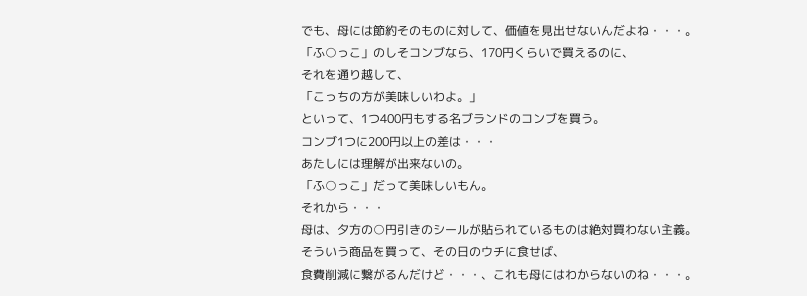でも、母には節約そのものに対して、価値を見出せないんだよね・・・。
「ふ○っこ」のしそコンブなら、170円くらいで買えるのに、
それを通り越して、
「こっちの方が美味しいわよ。」
といって、1つ400円もする名ブランドのコンブを買う。
コンブ1つに200円以上の差は・・・
あたしには理解が出来ないの。
「ふ○っこ」だって美味しいもん。
それから・・・
母は、夕方の○円引きのシールが貼られているものは絶対買わない主義。
そういう商品を買って、その日のウチに食せば、
食費削減に繋がるんだけど・・・、これも母にはわからないのね・・・。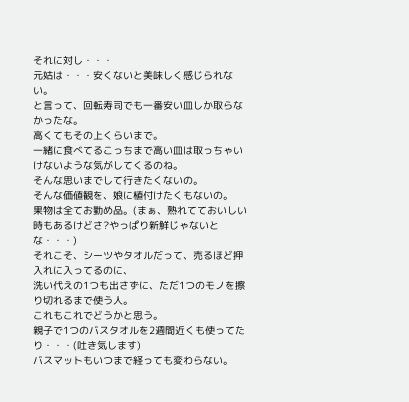それに対し・・・
元姑は・・・安くないと美味しく感じられない。
と言って、回転寿司でも一番安い皿しか取らなかったな。
高くてもその上くらいまで。
一緒に食べてるこっちまで高い皿は取っちゃいけないような気がしてくるのね。
そんな思いまでして行きたくないの。
そんな価値観を、娘に植付けたくもないの。
果物は全てお勤め品。(まぁ、熟れてておいしい時もあるけどさ?やっぱり新鮮じゃないとな・・・)
それこそ、シーツやタオルだって、売るほど押入れに入ってるのに、
洗い代えの1つも出さずに、ただ1つのモノを擦り切れるまで使う人。
これもこれでどうかと思う。
親子で1つのバスタオルを2週間近くも使ってたり・・・(吐き気します)
バスマットもいつまで経っても変わらない。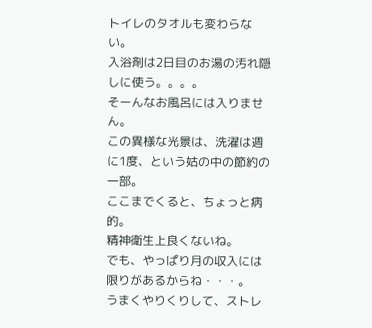トイレのタオルも変わらない。
入浴剤は2日目のお湯の汚れ隠しに使う。。。。
そーんなお風呂には入りません。
この異様な光景は、洗濯は週に1度、という姑の中の節約の一部。
ここまでくると、ちょっと病的。
精神衛生上良くないね。
でも、やっぱり月の収入には限りがあるからね・・・。
うまくやりくりして、ストレ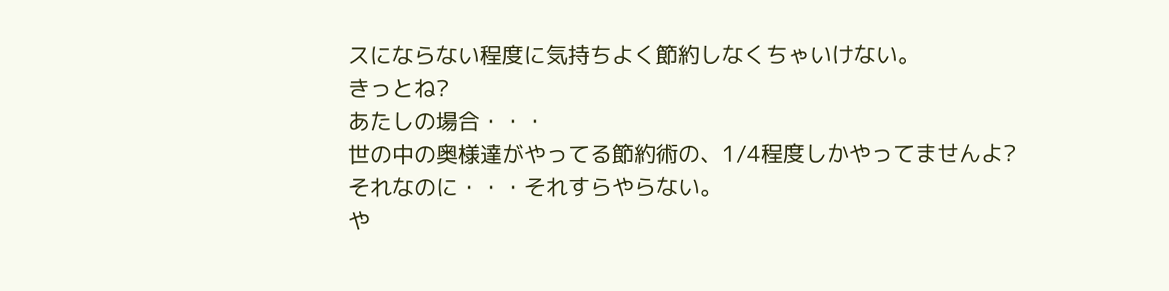スにならない程度に気持ちよく節約しなくちゃいけない。
きっとね?
あたしの場合・・・
世の中の奥様達がやってる節約術の、1/4程度しかやってませんよ?
それなのに・・・それすらやらない。
や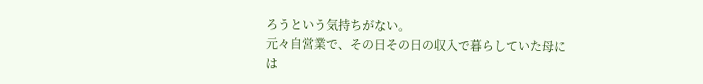ろうという気持ちがない。
元々自営業で、その日その日の収入で暮らしていた母には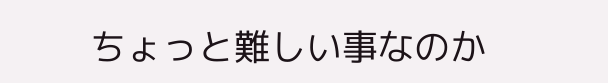ちょっと難しい事なのか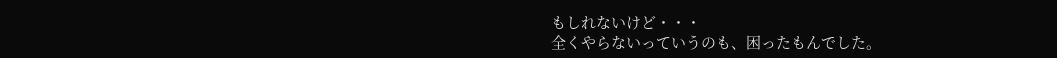もしれないけど・・・
全くやらないっていうのも、困ったもんでした。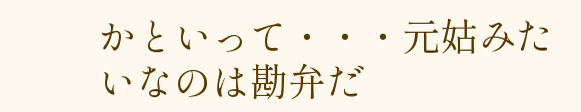かといって・・・元姑みたいなのは勘弁だ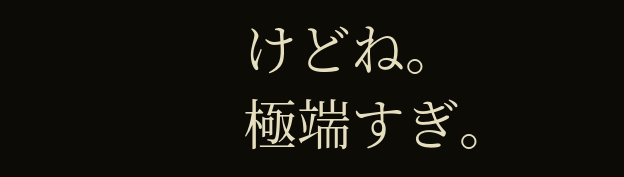けどね。
極端すぎ。